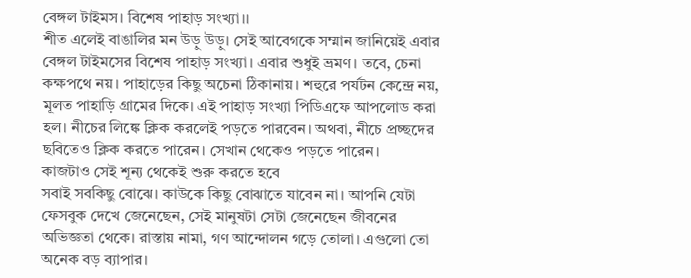বেঙ্গল টাইমস। বিশেষ পাহাড় সংখ্যা।।
শীত এলেই বাঙালির মন উড়ু উড়ু। সেই আবেগকে সম্মান জানিয়েই এবার বেঙ্গল টাইমসের বিশেষ পাহাড় সংখ্যা। এবার শুধুই ভ্রমণ। তবে, চেনা কক্ষপথে নয়। পাহাড়ের কিছু অচেনা ঠিকানায়। শহুরে পর্যটন কেন্দ্রে নয়, মূলত পাহাড়ি গ্রামের দিকে। এই পাহাড় সংখ্যা পিডিএফে আপলোড করা হল। নীচের লিঙ্কে ক্লিক করলেই পড়তে পারবেন। অথবা, নীচে প্রচ্ছদের ছবিতেও ক্লিক করতে পারেন। সেখান থেকেও পড়তে পারেন।
কাজটাও সেই শূন্য থেকেই শুরু করতে হবে
সবাই সবকিছু বোঝে। কাউকে কিছু বোঝাতে যাবেন না। আপনি যেটা ফেসবুক দেখে জেনেছেন, সেই মানুষটা সেটা জেনেছেন জীবনের অভিজ্ঞতা থেকে। রাস্তায় নামা, গণ আন্দোলন গড়ে তোলা। এগুলো তো অনেক বড় ব্যাপার।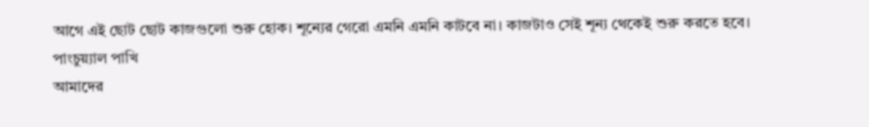আগে এই ছোট ছোট কাজগুলো শুরু হোক। শূন্যের গেরো এমনি এমনি কাটবে না। কাজটাও সেই শূন্য থেকেই শুরু করতে হবে।
পাংচুয়্যাল পাখি
আমাদের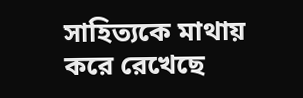সাহিত্যকে মাথায় করে রেখেছে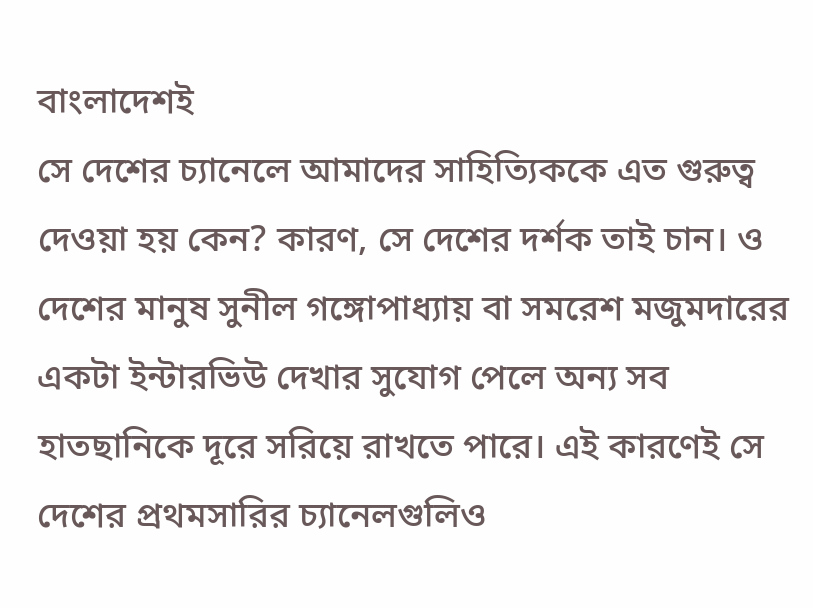বাংলাদেশই
সে দেশের চ্যানেলে আমাদের সাহিত্যিককে এত গুরুত্ব দেওয়া হয় কেন? কারণ, সে দেশের দর্শক তাই চান। ও দেশের মানুষ সুনীল গঙ্গোপাধ্যায় বা সমরেশ মজুমদারের একটা ইন্টারভিউ দেখার সুযোগ পেলে অন্য সব হাতছানিকে দূরে সরিয়ে রাখতে পারে। এই কারণেই সে দেশের প্রথমসারির চ্যানেলগুলিও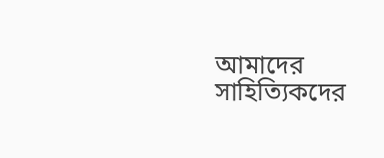আমাদের সাহিত্যিকদের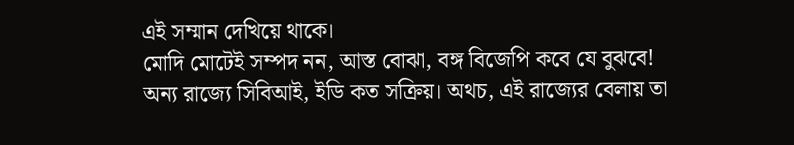এই সম্মান দেখিয়ে থাকে।
মোদি মোটেই সম্পদ নন, আস্ত বোঝা, বঙ্গ বিজেপি কবে যে বুঝবে!
অন্য রাজ্যে সিবিআই, ইডি কত সক্রিয়। অথচ, এই রাজ্যের বেলায় তা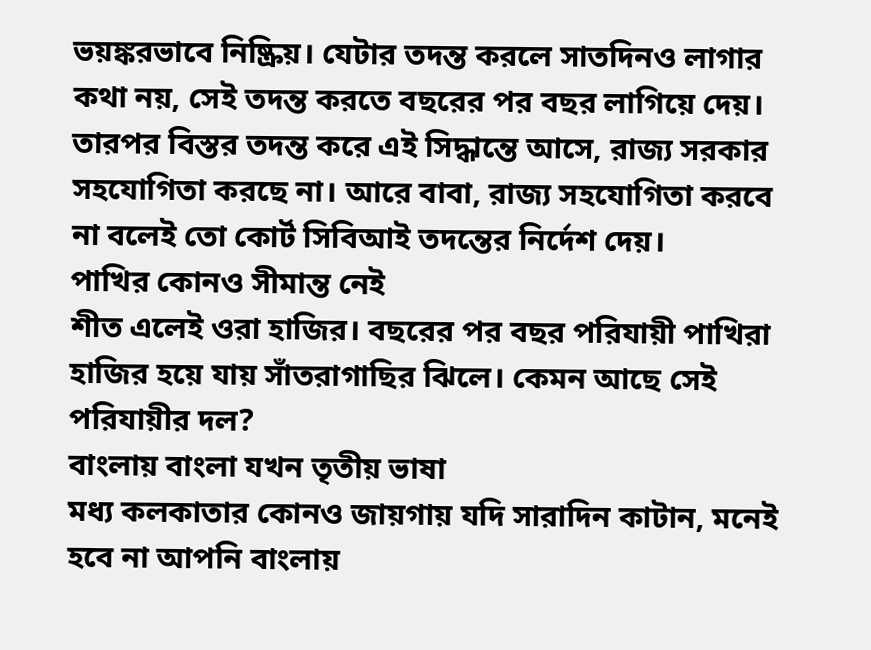ভয়ঙ্করভাবে নিষ্ক্রিয়। যেটার তদন্ত করলে সাতদিনও লাগার কথা নয়, সেই তদন্ত করতে বছরের পর বছর লাগিয়ে দেয়। তারপর বিস্তর তদন্ত করে এই সিদ্ধান্তে আসে, রাজ্য সরকার সহযোগিতা করছে না। আরে বাবা, রাজ্য সহযোগিতা করবে না বলেই তো কোর্ট সিবিআই তদন্তের নির্দেশ দেয়।
পাখির কোনও সীমান্ত নেই
শীত এলেই ওরা হাজির। বছরের পর বছর পরিযায়ী পাখিরা হাজির হয়ে যায় সাঁতরাগাছির ঝিলে। কেমন আছে সেই পরিযায়ীর দল?
বাংলায় বাংলা যখন তৃতীয় ভাষা
মধ্য কলকাতার কোনও জায়গায় যদি সারাদিন কাটান, মনেই হবে না আপনি বাংলায়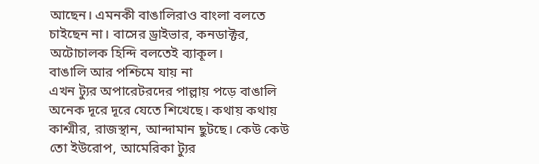আছেন। এমনকী বাঙালিরাও বাংলা বলতে চাইছেন না। বাসের ড্রাইভার, কনডাক্টর, অটোচালক হিন্দি বলতেই ব্যাকূল।
বাঙালি আর পশ্চিমে যায় না
এখন ট্যুর অপারেটরদের পাল্লায় পড়ে বাঙালি অনেক দূরে দূরে যেতে শিখেছে। কথায় কথায় কাশ্মীর, রাজস্থান, আন্দামান ছুটছে। কেউ কেউ তো ইউরোপ, আমেরিকা ট্যুর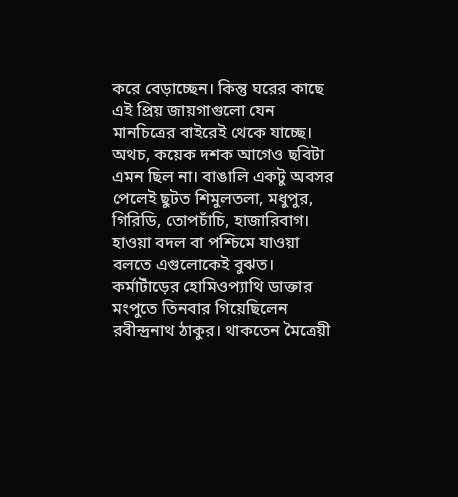করে বেড়াচ্ছেন। কিন্তু ঘরের কাছে এই প্রিয় জায়গাগুলো যেন মানচিত্রের বাইরেই থেকে যাচ্ছে।
অথচ, কয়েক দশক আগেও ছবিটা এমন ছিল না। বাঙালি একটু অবসর পেলেই ছুটত শিমুলতলা, মধুপুর, গিরিডি, তোপচাঁচি, হাজারিবাগ। হাওয়া বদল বা পশ্চিমে যাওয়া বলতে এগুলোকেই বুঝত।
কর্মাটাঁড়ের হোমিওপ্যাথি ডাক্তার
মংপুতে তিনবার গিয়েছিলেন রবীন্দ্রনাথ ঠাকুর। থাকতেন মৈত্রেয়ী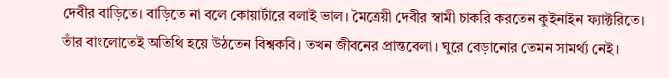দেবীর বাড়িতে। বাড়িতে না বলে কোয়ার্টারে বলাই ভাল। মৈত্রেয়ী দেবীর স্বামী চাকরি করতেন কুইনাইন ফ্যাক্টরিতে। তাঁর বাংলোতেই অতিথি হয়ে উঠতেন বিশ্বকবি। তখন জীবনের প্রান্তবেলা। ঘুরে বেড়ানোর তেমন সামর্থ্য নেই।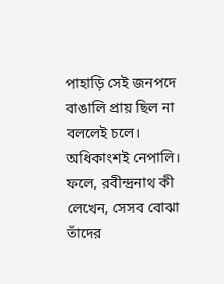পাহাড়ি সেই জনপদে বাঙালি প্রায় ছিল না বললেই চলে। অধিকাংশই নেপালি। ফলে, রবীন্দ্রনাথ কী লেখেন, সেসব বোঝা তাঁদের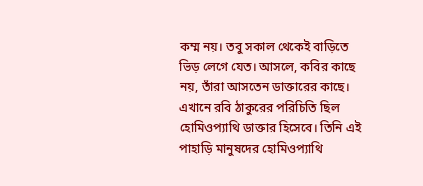কম্ম নয়। তবু সকাল থেকেই বাড়িতে ভিড় লেগে যেত। আসলে, কবির কাছে নয়, তাঁরা আসতেন ডাক্তারের কাছে। এখানে রবি ঠাকুরের পরিচিতি ছিল হোমিওপ্যাথি ডাক্তার হিসেবে। তিনি এই পাহাড়ি মানুষদের হোমিওপ্যাথি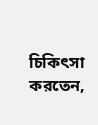চিকিৎসা করতেন,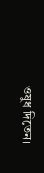ওষুধ দিতেন।